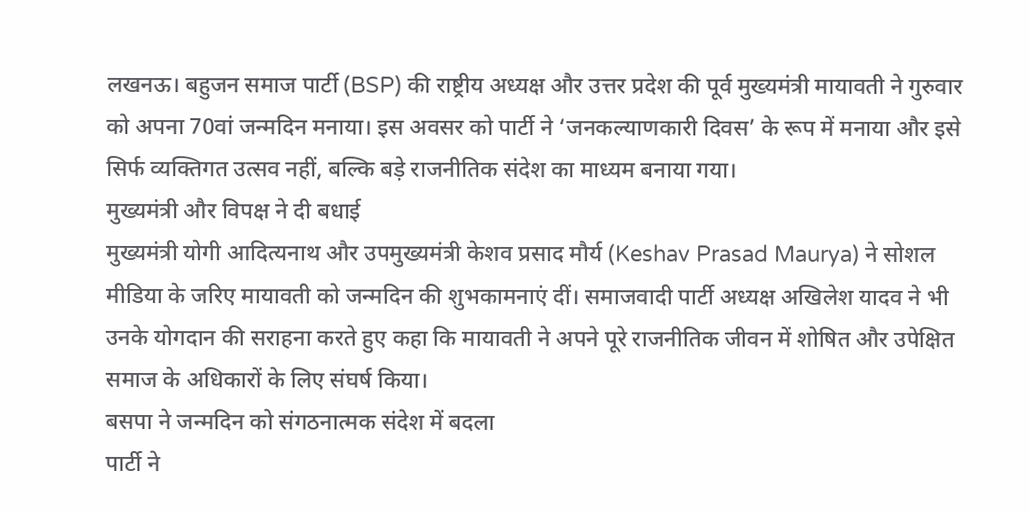लखनऊ। बहुजन समाज पार्टी (BSP) की राष्ट्रीय अध्यक्ष और उत्तर प्रदेश की पूर्व मुख्यमंत्री मायावती ने गुरुवार को अपना 70वां जन्मदिन मनाया। इस अवसर को पार्टी ने ‘जनकल्याणकारी दिवस’ के रूप में मनाया और इसे सिर्फ व्यक्तिगत उत्सव नहीं, बल्कि बड़े राजनीतिक संदेश का माध्यम बनाया गया।
मुख्यमंत्री और विपक्ष ने दी बधाई
मुख्यमंत्री योगी आदित्यनाथ और उपमुख्यमंत्री केशव प्रसाद मौर्य (Keshav Prasad Maurya) ने सोशल मीडिया के जरिए मायावती को जन्मदिन की शुभकामनाएं दीं। समाजवादी पार्टी अध्यक्ष अखिलेश यादव ने भी उनके योगदान की सराहना करते हुए कहा कि मायावती ने अपने पूरे राजनीतिक जीवन में शोषित और उपेक्षित समाज के अधिकारों के लिए संघर्ष किया।
बसपा ने जन्मदिन को संगठनात्मक संदेश में बदला
पार्टी ने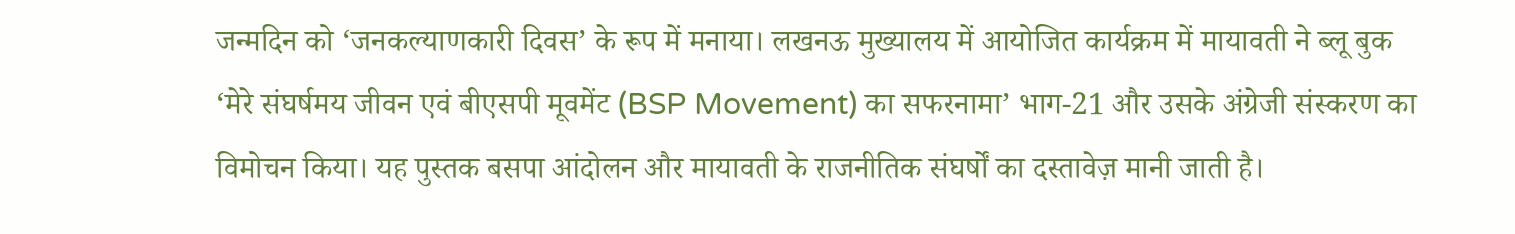जन्मदिन को ‘जनकल्याणकारी दिवस’ के रूप में मनाया। लखनऊ मुख्यालय में आयोजित कार्यक्रम में मायावती ने ब्लू बुक ‘मेरे संघर्षमय जीवन एवं बीएसपी मूवमेंट (BSP Movement) का सफरनामा’ भाग-21 और उसके अंग्रेजी संस्करण का विमोचन किया। यह पुस्तक बसपा आंदोलन और मायावती के राजनीतिक संघर्षों का दस्तावेज़ मानी जाती है।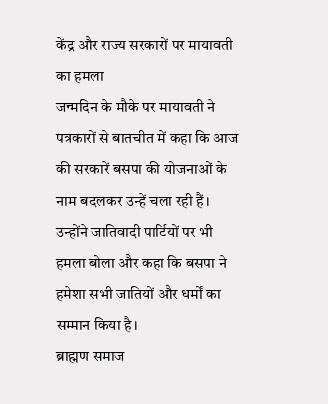केंद्र और राज्य सरकारों पर मायावती का हमला
जन्मदिन के मौके पर मायावती ने पत्रकारों से बातचीत में कहा कि आज की सरकारें बसपा की योजनाओं के नाम बदलकर उन्हें चला रही हैं। उन्होंने जातिवादी पार्टियों पर भी हमला बोला और कहा कि बसपा ने हमेशा सभी जातियों और धर्मों का सम्मान किया है।
ब्राह्मण समाज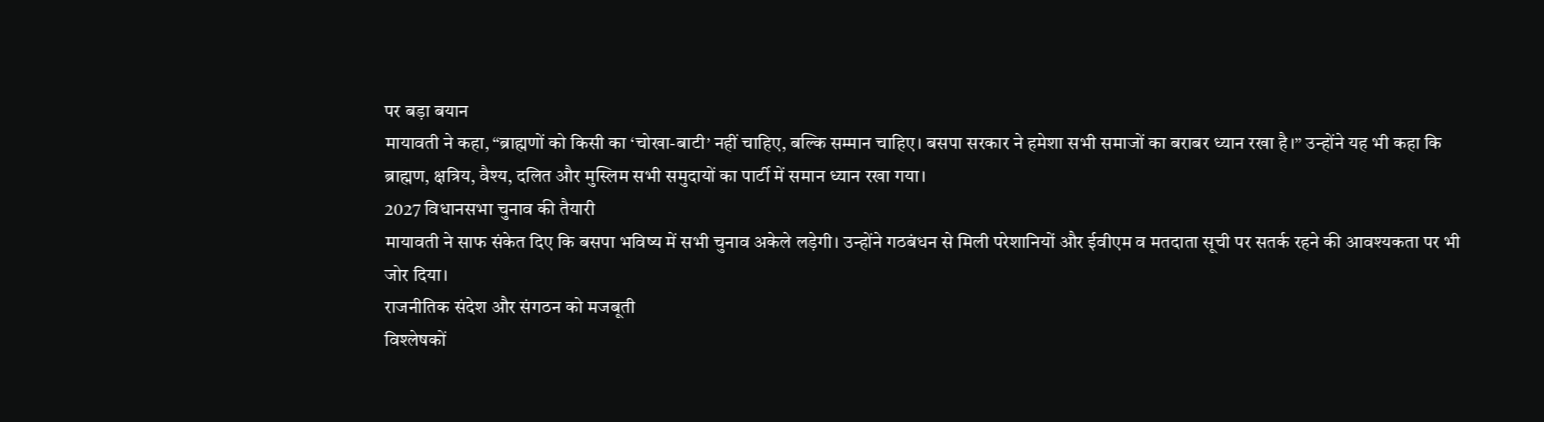पर बड़ा बयान
मायावती ने कहा, “ब्राह्मणों को किसी का ‘चोखा-बाटी’ नहीं चाहिए, बल्कि सम्मान चाहिए। बसपा सरकार ने हमेशा सभी समाजों का बराबर ध्यान रखा है।” उन्होंने यह भी कहा कि ब्राह्मण, क्षत्रिय, वैश्य, दलित और मुस्लिम सभी समुदायों का पार्टी में समान ध्यान रखा गया।
2027 विधानसभा चुनाव की तैयारी
मायावती ने साफ संकेत दिए कि बसपा भविष्य में सभी चुनाव अकेले लड़ेगी। उन्होंने गठबंधन से मिली परेशानियों और ईवीएम व मतदाता सूची पर सतर्क रहने की आवश्यकता पर भी जोर दिया।
राजनीतिक संदेश और संगठन को मजबूती
विश्लेषकों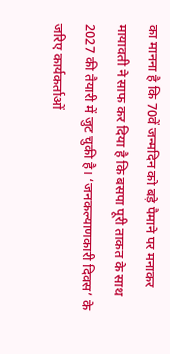का मानना है कि 70वें जन्मदिन को बड़े पैमाने पर मनाकर मायावती ने साफ कर दिया है कि बसपा पूरी ताकत के साथ 2027 की तैयारी में जुट चुकी है। ‘जनकल्याणकारी दिवस’ के जरिए कार्यकर्ताओं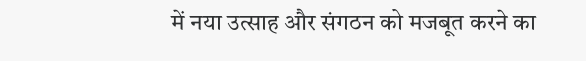में नया उत्साह और संगठन को मजबूत करने का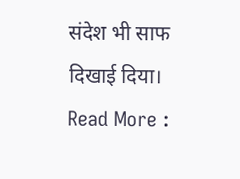संदेश भी साफ दिखाई दिया।
Read More :